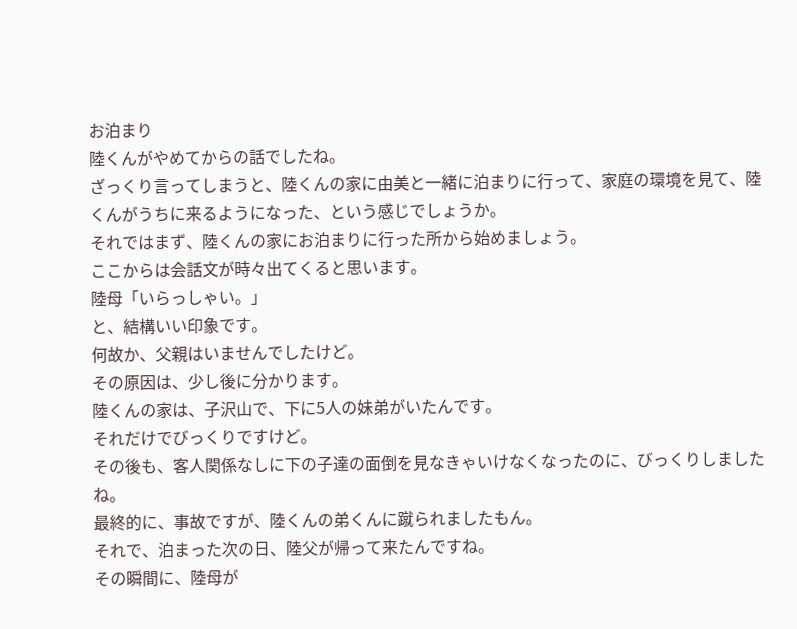お泊まり
陸くんがやめてからの話でしたね。
ざっくり言ってしまうと、陸くんの家に由美と一緒に泊まりに行って、家庭の環境を見て、陸くんがうちに来るようになった、という感じでしょうか。
それではまず、陸くんの家にお泊まりに行った所から始めましょう。
ここからは会話文が時々出てくると思います。
陸母「いらっしゃい。」
と、結構いい印象です。
何故か、父親はいませんでしたけど。
その原因は、少し後に分かります。
陸くんの家は、子沢山で、下に5人の妹弟がいたんです。
それだけでびっくりですけど。
その後も、客人関係なしに下の子達の面倒を見なきゃいけなくなったのに、びっくりしましたね。
最終的に、事故ですが、陸くんの弟くんに蹴られましたもん。
それで、泊まった次の日、陸父が帰って来たんですね。
その瞬間に、陸母が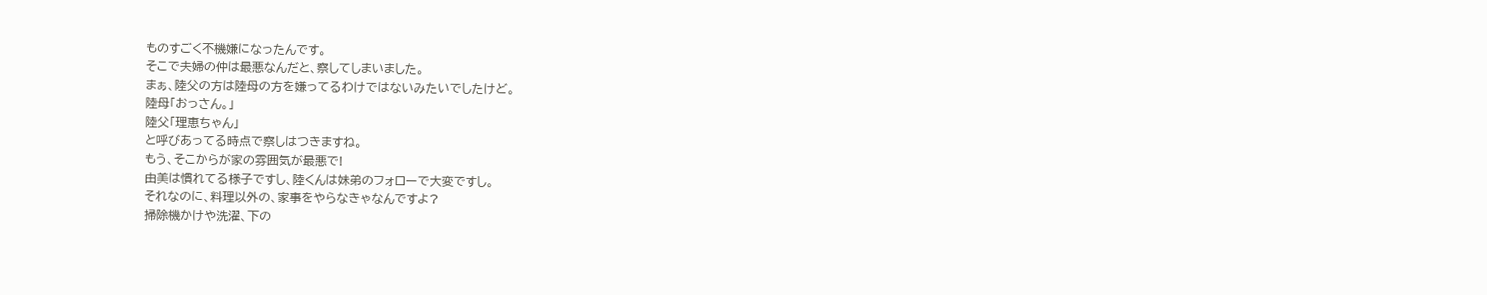ものすごく不機嫌になったんです。
そこで夫婦の仲は最悪なんだと、察してしまいました。
まぁ、陸父の方は陸母の方を嫌ってるわけではないみたいでしたけど。
陸母「おっさん。」
陸父「理恵ちゃん」
と呼びあってる時点で察しはつきますね。
もう、そこからが家の雰囲気が最悪で!
由美は慣れてる様子ですし、陸くんは妹弟のフォローで大変ですし。
それなのに、料理以外の、家事をやらなきゃなんですよ?
掃除機かけや洗濯、下の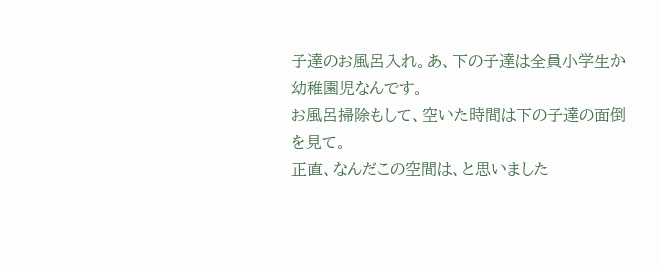子達のお風呂入れ。あ、下の子達は全員小学生か幼稚園児なんです。
お風呂掃除もして、空いた時間は下の子達の面倒を見て。
正直、なんだこの空間は、と思いました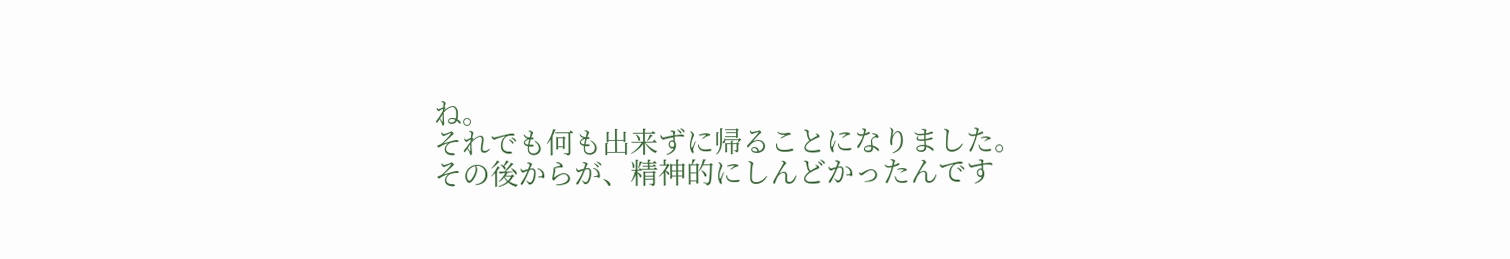ね。
それでも何も出来ずに帰ることになりました。
その後からが、精神的にしんどかったんです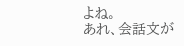よね。
あれ、会話文が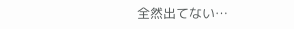全然出てない…